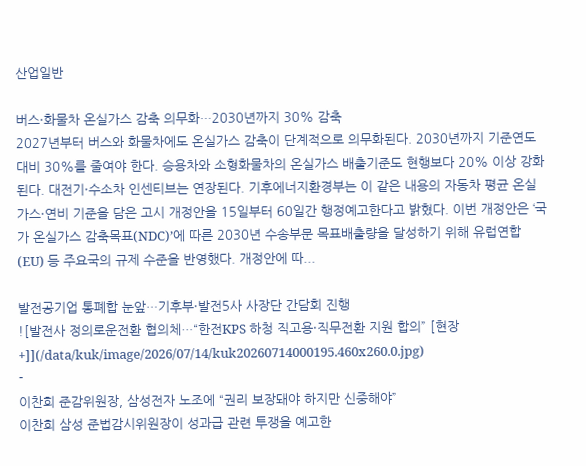산업일반

버스·화물차 온실가스 감축 의무화…2030년까지 30% 감축
2027년부터 버스와 화물차에도 온실가스 감축이 단계적으로 의무화된다. 2030년까지 기준연도 대비 30%를 줄여야 한다. 승용차와 소형화물차의 온실가스 배출기준도 현행보다 20% 이상 강화된다. 대전기·수소차 인센티브는 연장된다. 기후에너지환경부는 이 같은 내용의 자동차 평균 온실가스·연비 기준을 담은 고시 개정안을 15일부터 60일간 행정예고한다고 밝혔다. 이번 개정안은 ‘국가 온실가스 감축목표(NDC)’에 따른 2030년 수송부문 목표배출량을 달성하기 위해 유럽연합(EU) 등 주요국의 규제 수준을 반영했다. 개정안에 따...

발전공기업 통폐합 눈앞…기후부·발전5사 사장단 간담회 진행
![발전사 정의로운전환 협의체…“한전KPS 하청 직고용·직무전환 지원 합의” [현장+]](/data/kuk/image/2026/07/14/kuk20260714000195.460x260.0.jpg)
-
이찬희 준감위원장, 삼성전자 노조에 “권리 보장돼야 하지만 신중해야”
이찬희 삼성 준법감시위원장이 성과급 관련 투쟁을 예고한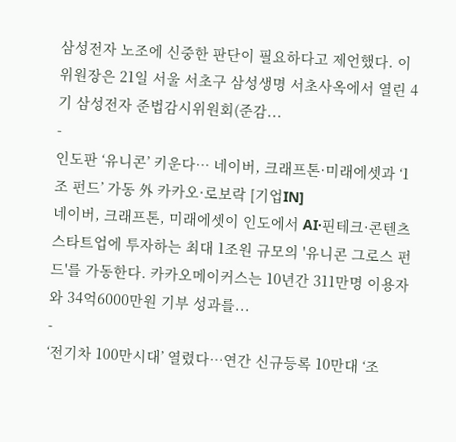삼성전자 노조에 신중한 판단이 필요하다고 제언했다. 이 위원장은 21일 서울 서초구 삼성생명 서초사옥에서 열린 4기 삼성전자 준법감시위원회(준감...
-
인도판 ‘유니콘’ 키운다… 네이버, 크래프톤·미래에셋과 ‘1조 펀드’ 가동 外 카카오·로보락 [기업IN]
네이버, 크래프톤, 미래에셋이 인도에서 AI·핀테크·콘텐츠 스타트업에 투자하는 최대 1조원 규모의 '유니콘 그로스 펀드'를 가동한다. 카카오메이커스는 10년간 311만명 이용자와 34억6000만원 기부 성과를...
-
‘전기차 100만시대’ 열렸다…연간 신규등록 10만대 ‘조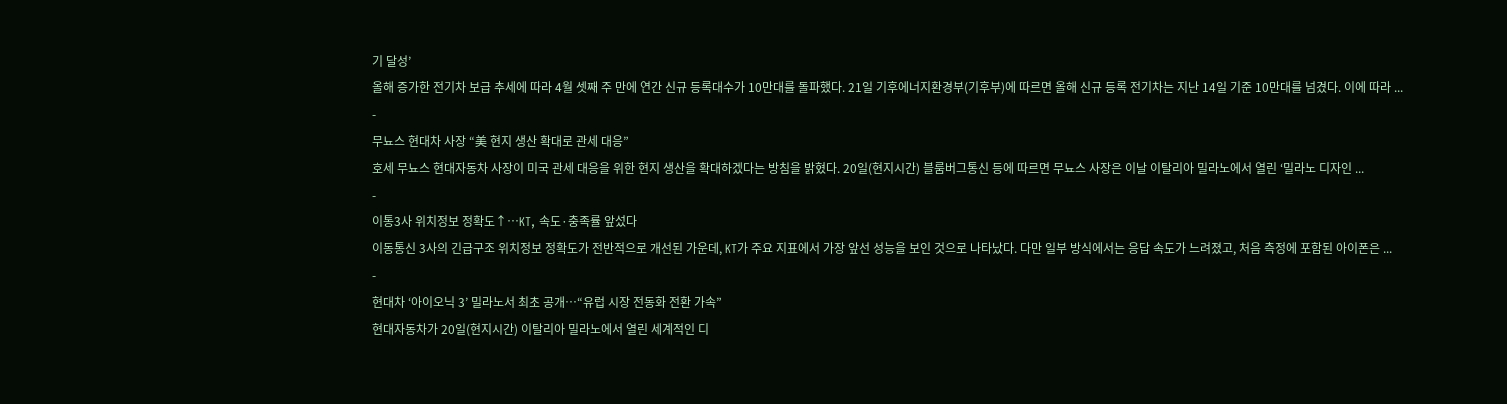기 달성’
올해 증가한 전기차 보급 추세에 따라 4월 셋째 주 만에 연간 신규 등록대수가 10만대를 돌파했다. 21일 기후에너지환경부(기후부)에 따르면 올해 신규 등록 전기차는 지난 14일 기준 10만대를 넘겼다. 이에 따라 ...
-
무뇨스 현대차 사장 “美 현지 생산 확대로 관세 대응”
호세 무뇨스 현대자동차 사장이 미국 관세 대응을 위한 현지 생산을 확대하겠다는 방침을 밝혔다. 20일(현지시간) 블룸버그통신 등에 따르면 무뇨스 사장은 이날 이탈리아 밀라노에서 열린 ‘밀라노 디자인 ...
-
이통3사 위치정보 정확도↑…KT, 속도·충족률 앞섰다
이동통신 3사의 긴급구조 위치정보 정확도가 전반적으로 개선된 가운데, KT가 주요 지표에서 가장 앞선 성능을 보인 것으로 나타났다. 다만 일부 방식에서는 응답 속도가 느려졌고, 처음 측정에 포함된 아이폰은 ...
-
현대차 ‘아이오닉 3’ 밀라노서 최초 공개…“유럽 시장 전동화 전환 가속”
현대자동차가 20일(현지시간) 이탈리아 밀라노에서 열린 세계적인 디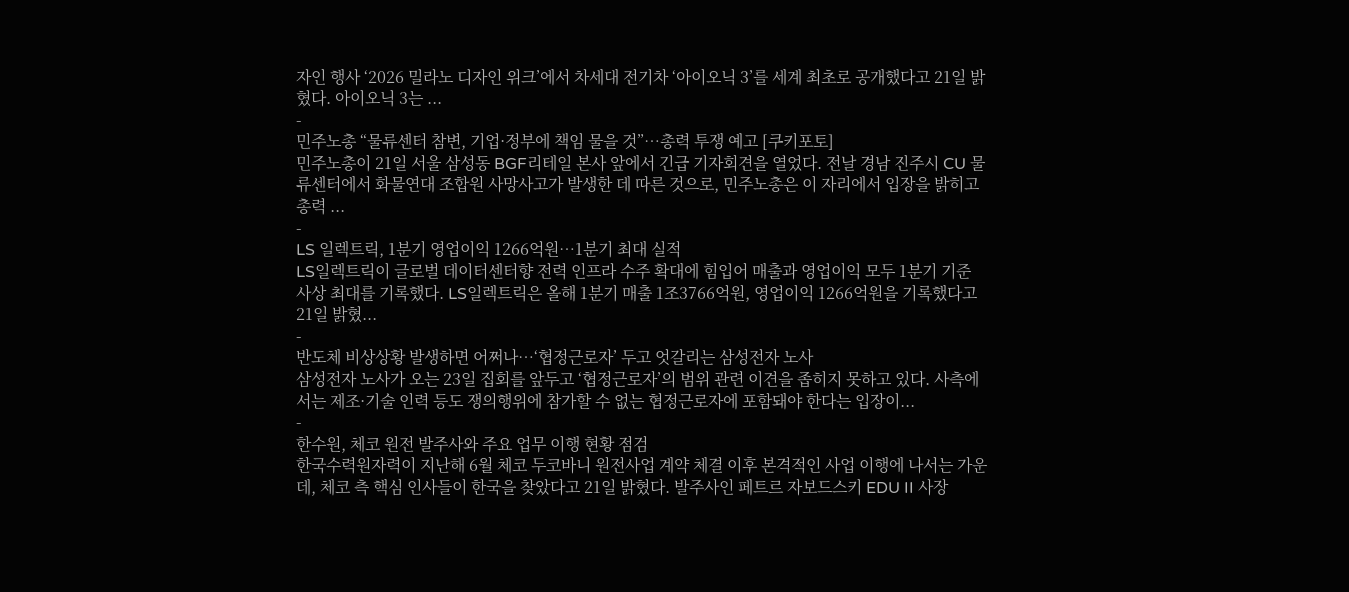자인 행사 ‘2026 밀라노 디자인 위크’에서 차세대 전기차 ‘아이오닉 3’를 세계 최초로 공개했다고 21일 밝혔다. 아이오닉 3는 ...
-
민주노총 “물류센터 참변, 기업·정부에 책임 물을 것”…총력 투쟁 예고 [쿠키포토]
민주노총이 21일 서울 삼성동 BGF리테일 본사 앞에서 긴급 기자회견을 열었다. 전날 경남 진주시 CU 물류센터에서 화물연대 조합원 사망사고가 발생한 데 따른 것으로, 민주노총은 이 자리에서 입장을 밝히고 총력 ...
-
LS 일렉트릭, 1분기 영업이익 1266억원…1분기 최대 실적
LS일렉트릭이 글로벌 데이터센터향 전력 인프라 수주 확대에 힘입어 매출과 영업이익 모두 1분기 기준 사상 최대를 기록했다. LS일렉트릭은 올해 1분기 매출 1조3766억원, 영업이익 1266억원을 기록했다고 21일 밝혔...
-
반도체 비상상황 발생하면 어쩌나…‘협정근로자’ 두고 엇갈리는 삼성전자 노사
삼성전자 노사가 오는 23일 집회를 앞두고 ‘협정근로자’의 범위 관련 이견을 좁히지 못하고 있다. 사측에서는 제조·기술 인력 등도 쟁의행위에 참가할 수 없는 협정근로자에 포함돼야 한다는 입장이...
-
한수원, 체코 원전 발주사와 주요 업무 이행 현황 점검
한국수력원자력이 지난해 6월 체코 두코바니 원전사업 계약 체결 이후 본격적인 사업 이행에 나서는 가운데, 체코 측 핵심 인사들이 한국을 찾았다고 21일 밝혔다. 발주사인 페트르 자보드스키 EDU II 사장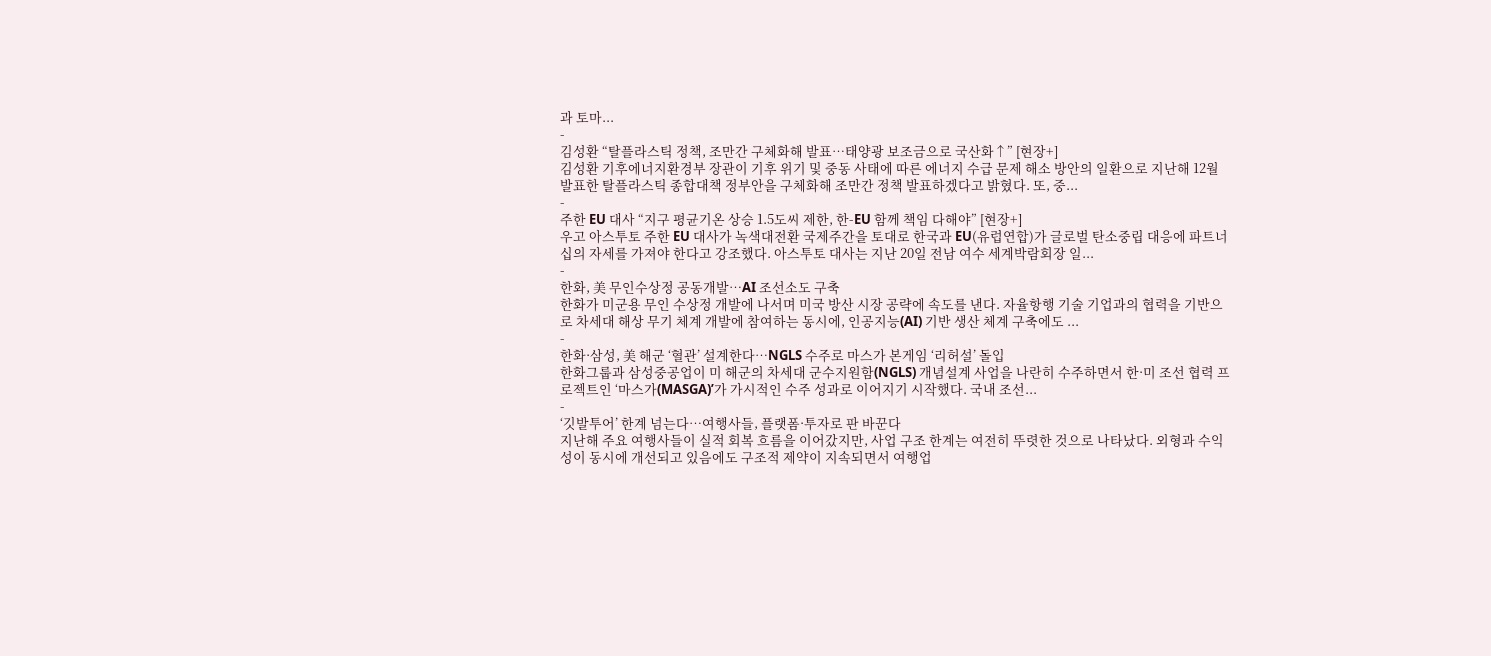과 토마...
-
김성환 “탈플라스틱 정책, 조만간 구체화해 발표…태양광 보조금으로 국산화↑” [현장+]
김성환 기후에너지환경부 장관이 기후 위기 및 중동 사태에 따른 에너지 수급 문제 해소 방안의 일환으로 지난해 12월 발표한 탈플라스틱 종합대책 정부안을 구체화해 조만간 정책 발표하겠다고 밝혔다. 또, 중...
-
주한 EU 대사 “지구 평균기온 상승 1.5도씨 제한, 한-EU 함께 책임 다해야” [현장+]
우고 아스투토 주한 EU 대사가 녹색대전환 국제주간을 토대로 한국과 EU(유럽연합)가 글로벌 탄소중립 대응에 파트너십의 자세를 가져야 한다고 강조했다. 아스투토 대사는 지난 20일 전남 여수 세계박람회장 일...
-
한화, 美 무인수상정 공동개발…AI 조선소도 구축
한화가 미군용 무인 수상정 개발에 나서며 미국 방산 시장 공략에 속도를 낸다. 자율항행 기술 기업과의 협력을 기반으로 차세대 해상 무기 체계 개발에 참여하는 동시에, 인공지능(AI) 기반 생산 체계 구축에도 ...
-
한화·삼성, 美 해군 ‘혈관’ 설계한다…NGLS 수주로 마스가 본게임 ‘리허설’ 돌입
한화그룹과 삼성중공업이 미 해군의 차세대 군수지원함(NGLS) 개념설계 사업을 나란히 수주하면서 한·미 조선 협력 프로젝트인 ‘마스가(MASGA)’가 가시적인 수주 성과로 이어지기 시작했다. 국내 조선...
-
‘깃발투어’ 한계 넘는다…여행사들, 플랫폼·투자로 판 바꾼다
지난해 주요 여행사들이 실적 회복 흐름을 이어갔지만, 사업 구조 한계는 여전히 뚜렷한 것으로 나타났다. 외형과 수익성이 동시에 개선되고 있음에도 구조적 제약이 지속되면서 여행업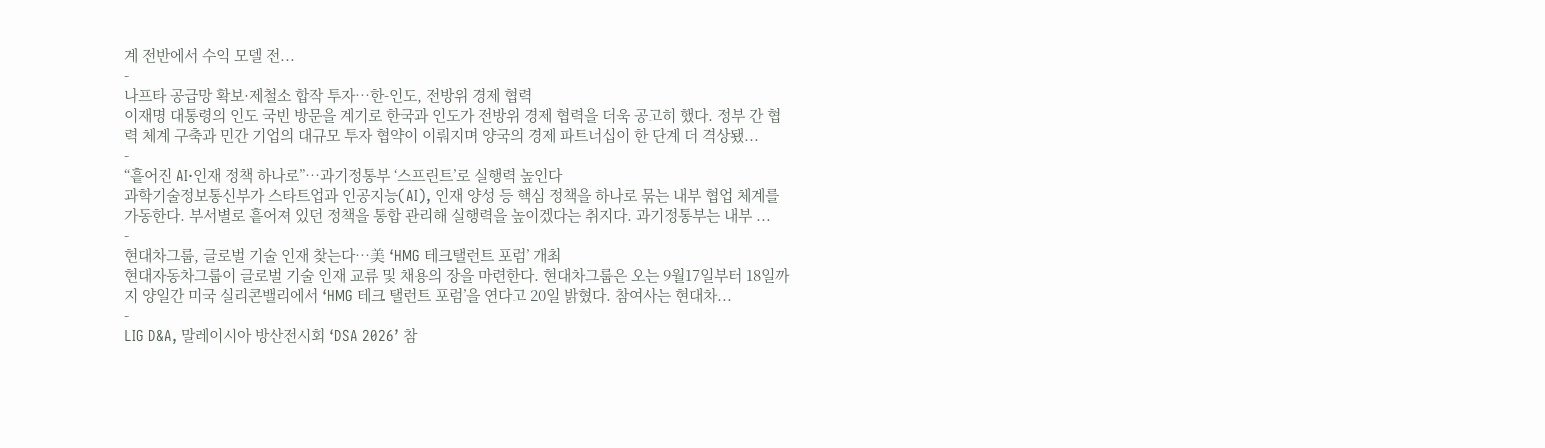계 전반에서 수익 모델 전...
-
나프타 공급망 확보·제철소 합작 투자…한-인도, 전방위 경제 협력
이재명 대통령의 인도 국빈 방문을 계기로 한국과 인도가 전방위 경제 협력을 더욱 공고히 했다. 정부 간 협력 체계 구축과 민간 기업의 대규모 투자 협약이 이뤄지며 양국의 경제 파트너십이 한 단계 더 격상됐...
-
“흩어진 AI·인재 정책 하나로”…과기정통부 ‘스프린트’로 실행력 높인다
과학기술정보통신부가 스타트업과 인공지능(AI), 인재 양성 등 핵심 정책을 하나로 묶는 내부 협업 체계를 가동한다. 부서별로 흩어져 있던 정책을 통합 관리해 실행력을 높이겠다는 취지다. 과기정통부는 내부 ...
-
현대차그룹, 글로벌 기술 인재 찾는다…美 ‘HMG 테크탤런트 포럼’ 개최
현대자동차그룹이 글로벌 기술 인재 교류 및 채용의 장을 마련한다. 현대차그룹은 오는 9월17일부터 18일까지 양일간 미국 실리콘밸리에서 ‘HMG 테크 탤런트 포럼’을 연다고 20일 밝혔다. 참여사는 현대차...
-
LIG D&A, 말레이시아 방산전시회 ‘DSA 2026’ 참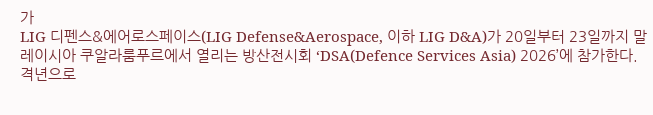가
LIG 디펜스&에어로스페이스(LIG Defense&Aerospace, 이하 LIG D&A)가 20일부터 23일까지 말레이시아 쿠알라룸푸르에서 열리는 방산전시회 ‘DSA(Defence Services Asia) 2026’에 참가한다. 격년으로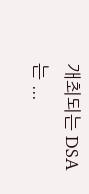개최되는 DSA는 ...